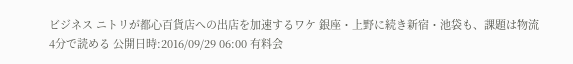ビジネス ニトリが都心百貨店への出店を加速するワケ 銀座・上野に続き新宿・池袋も、課題は物流 4分で読める 公開日時:2016/09/29 06:00 有料会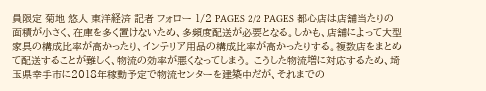員限定 菊地 悠人 東洋経済 記者 フォロー 1/2 PAGES 2/2 PAGES 都心店は店舗当たりの面積が小さく、在庫を多く置けないため、多頻度配送が必要となる。しかも、店舗によって大型家具の構成比率が高かったり、インテリア用品の構成比率が高かったりする。複数店をまとめて配送することが難しく、物流の効率が悪くなってしまう。 こうした物流増に対応するため、埼玉県幸手市に2018年稼動予定で物流センターを建築中だが、それまでの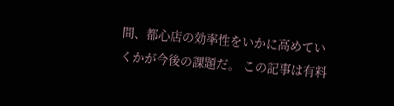間、都心店の効率性をいかに高めていくかが今後の課題だ。 この記事は有料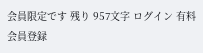会員限定です 残り 957文字 ログイン 有料会員登録